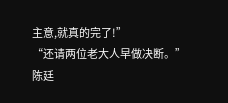主意,就真的完了!”
“还请两位老大人早做决断。”
陈廷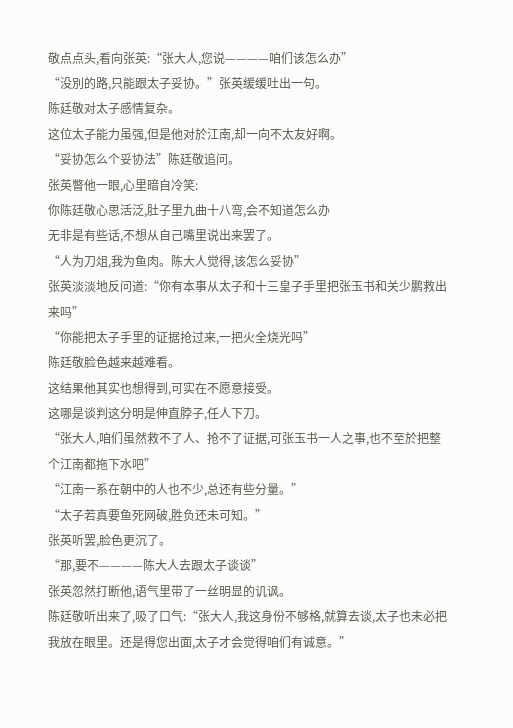敬点点头,看向张英:“张大人,您说————咱们该怎么办”
“没別的路,只能跟太子妥协。”张英缓缓吐出一句。
陈廷敬对太子感情复杂。
这位太子能力虽强,但是他对於江南,却一向不太友好啊。
“妥协怎么个妥协法”陈廷敬追问。
张英瞥他一眼,心里暗自冷笑:
你陈廷敬心思活泛,肚子里九曲十八弯,会不知道怎么办
无非是有些话,不想从自己嘴里说出来罢了。
“人为刀俎,我为鱼肉。陈大人觉得,该怎么妥协”
张英淡淡地反问道:“你有本事从太子和十三皇子手里把张玉书和关少鹏救出来吗”
“你能把太子手里的证据抢过来,一把火全烧光吗”
陈廷敬脸色越来越难看。
这结果他其实也想得到,可实在不愿意接受。
这哪是谈判这分明是伸直脖子,任人下刀。
“张大人,咱们虽然救不了人、抢不了证据,可张玉书一人之事,也不至於把整个江南都拖下水吧”
“江南一系在朝中的人也不少,总还有些分量。”
“太子若真要鱼死网破,胜负还未可知。”
张英听罢,脸色更沉了。
“那,要不————陈大人去跟太子谈谈”
张英忽然打断他,语气里带了一丝明显的讥讽。
陈廷敬听出来了,吸了口气:“张大人,我这身份不够格,就算去谈,太子也未必把我放在眼里。还是得您出面,太子才会觉得咱们有诚意。”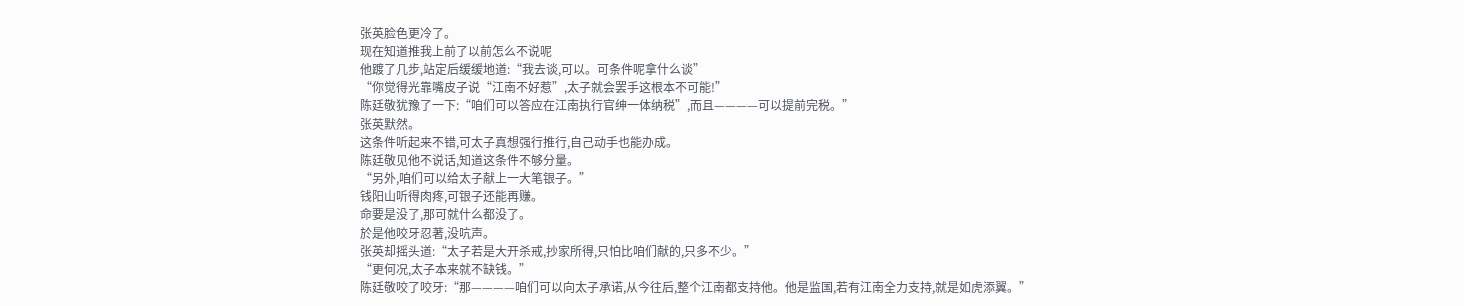张英脸色更冷了。
现在知道推我上前了以前怎么不说呢
他踱了几步,站定后缓缓地道:“我去谈,可以。可条件呢拿什么谈”
“你觉得光靠嘴皮子说“江南不好惹”,太子就会罢手这根本不可能!”
陈廷敬犹豫了一下:“咱们可以答应在江南执行官绅一体纳税”,而且————可以提前完税。”
张英默然。
这条件听起来不错,可太子真想强行推行,自己动手也能办成。
陈廷敬见他不说话,知道这条件不够分量。
“另外,咱们可以给太子献上一大笔银子。”
钱阳山听得肉疼,可银子还能再赚。
命要是没了,那可就什么都没了。
於是他咬牙忍著,没吭声。
张英却摇头道:“太子若是大开杀戒,抄家所得,只怕比咱们献的,只多不少。”
“更何况,太子本来就不缺钱。”
陈廷敬咬了咬牙:“那————咱们可以向太子承诺,从今往后,整个江南都支持他。他是监国,若有江南全力支持,就是如虎添翼。”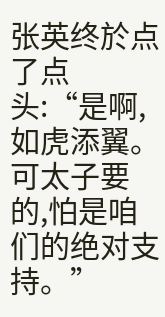张英终於点了点头:“是啊,如虎添翼。可太子要的,怕是咱们的绝对支持。”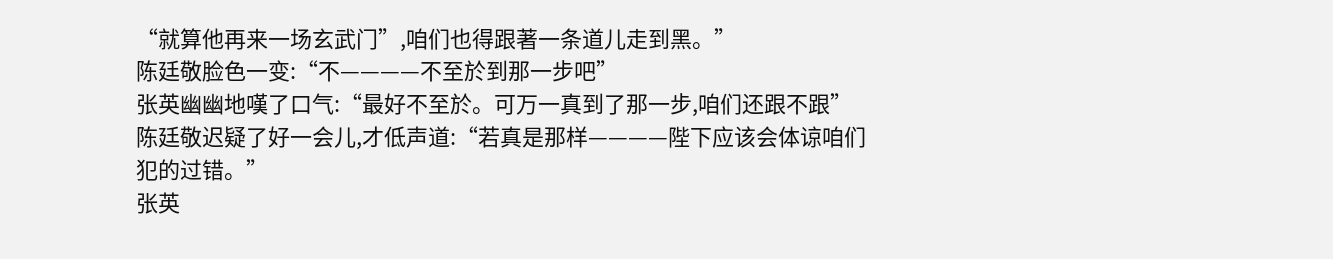“就算他再来一场玄武门”,咱们也得跟著一条道儿走到黑。”
陈廷敬脸色一变:“不————不至於到那一步吧”
张英幽幽地嘆了口气:“最好不至於。可万一真到了那一步,咱们还跟不跟”
陈廷敬迟疑了好一会儿,才低声道:“若真是那样————陛下应该会体谅咱们犯的过错。”
张英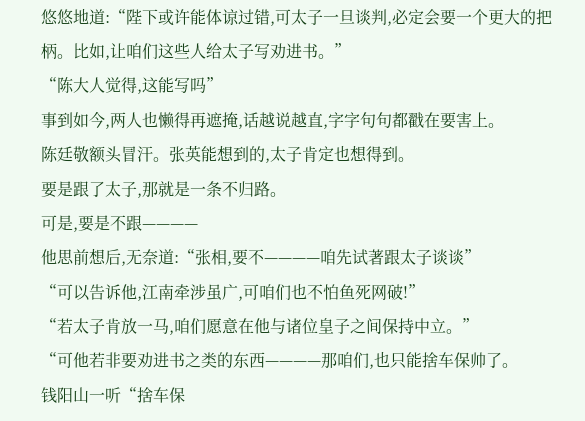悠悠地道:“陛下或许能体谅过错,可太子一旦谈判,必定会要一个更大的把柄。比如,让咱们这些人给太子写劝进书。”
“陈大人觉得,这能写吗”
事到如今,两人也懒得再遮掩,话越说越直,字字句句都戳在要害上。
陈廷敬额头冒汗。张英能想到的,太子肯定也想得到。
要是跟了太子,那就是一条不归路。
可是,要是不跟————
他思前想后,无奈道:“张相,要不————咱先试著跟太子谈谈”
“可以告诉他,江南牵涉虽广,可咱们也不怕鱼死网破!”
“若太子肯放一马,咱们愿意在他与诸位皇子之间保持中立。”
“可他若非要劝进书之类的东西————那咱们,也只能捨车保帅了。
钱阳山一听“捨车保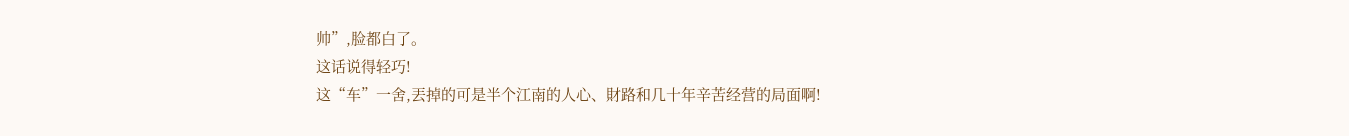帅”,脸都白了。
这话说得轻巧!
这“车”一舍,丟掉的可是半个江南的人心、財路和几十年辛苦经营的局面啊!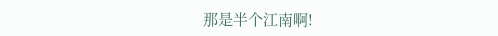那是半个江南啊!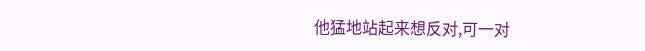他猛地站起来想反对,可一对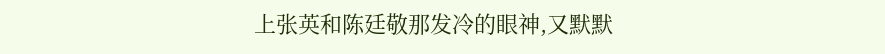上张英和陈廷敬那发冷的眼神,又默默